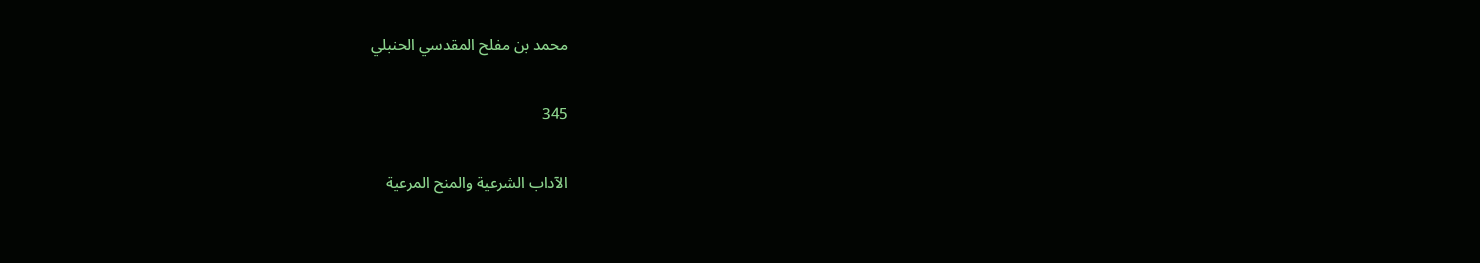محمد بن مفلح المقدسي الحنبلي

345

الآداب الشرعية والمنح المرعية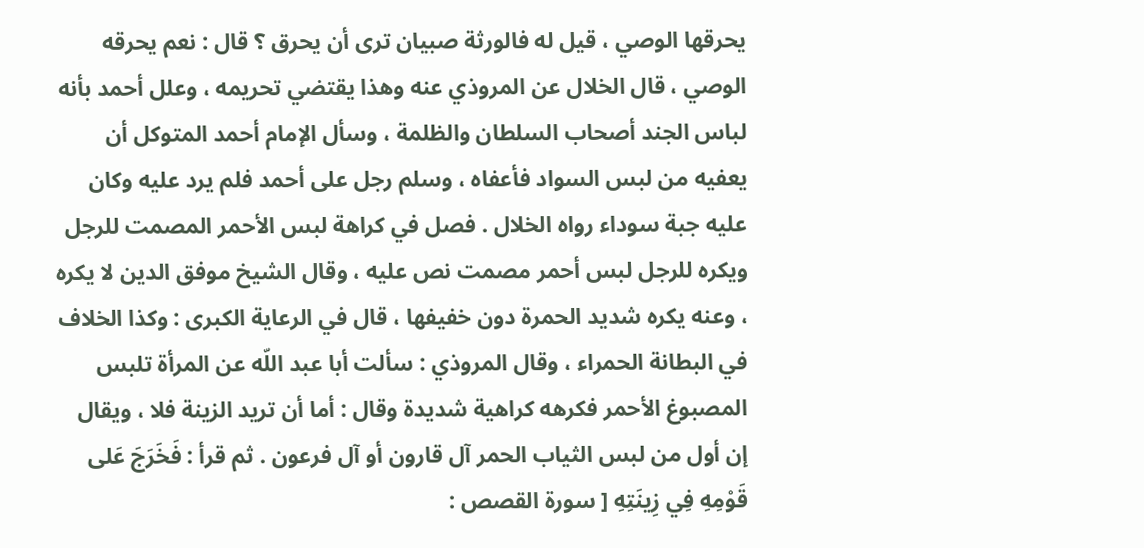يحرقها الوصي ، قيل له فالورثة صبيان ترى أن يحرق ؟ قال : نعم يحرقه الوصي ، قال الخلال عن المروذي عنه وهذا يقتضي تحريمه ، وعلل أحمد بأنه لباس الجند أصحاب السلطان والظلمة ، وسأل الإمام أحمد المتوكل أن يعفيه من لبس السواد فأعفاه ، وسلم رجل على أحمد فلم يرد عليه وكان عليه جبة سوداء رواه الخلال . فصل في كراهة لبس الأحمر المصمت للرجل ويكره للرجل لبس أحمر مصمت نص عليه ، وقال الشيخ موفق الدين لا يكره ، وعنه يكره شديد الحمرة دون خفيفها ، قال في الرعاية الكبرى : وكذا الخلاف في البطانة الحمراء ، وقال المروذي : سألت أبا عبد اللّه عن المرأة تلبس المصبوغ الأحمر فكرهه كراهية شديدة وقال : أما أن تريد الزينة فلا ، ويقال إن أول من لبس الثياب الحمر آل قارون أو آل فرعون . ثم قرأ : فَخَرَجَ عَلى قَوْمِهِ فِي زِينَتِهِ [ سورة القصص :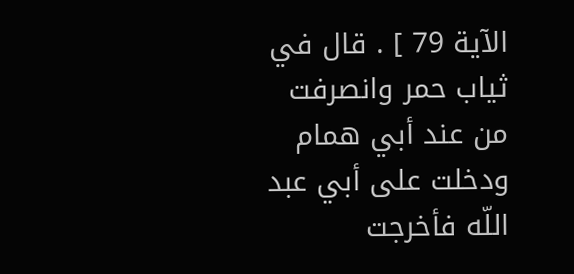الآية 79 ] . قال في ثياب حمر وانصرفت من عند أبي همام ودخلت على أبي عبد اللّه فأخرجت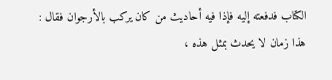الكتاب فدفعته إليه فإذا فيه أحاديث من كان يركب بالأرجوان فقال : هذا زمان لا يحدث بمثل هذه ،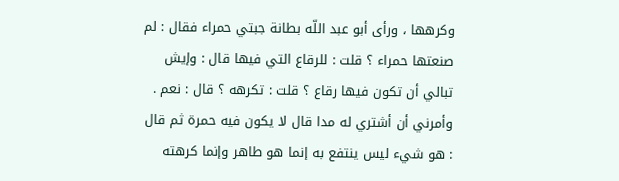وكرهها ، ورأى أبو عبد اللّه بطانة جبتي حمراء فقال : لم صنعتها حمراء ؟ قلت : للرقاع التي فيها قال : وإيش تبالي أن تكون فيها رقاع ؟ قلت : تكرهه ؟ قال : نعم . وأمرني أن أشتري له مدا قال لا يكون فيه حمرة ثم قال : هو شيء ليس ينتفع به إنما هو طاهر وإنما كرهته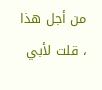من أجل هذا ، قلت لأبي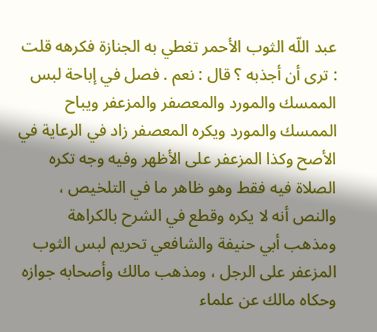عبد اللّه الثوب الأحمر تغطي به الجنازة فكرهه قلت : ترى أن أجذبه ؟ قال : نعم . فصل في إباحة لبس الممسك والمورد والمعصفر والمزعفر ويباح الممسك والمورد ويكره المعصفر زاد في الرعاية في الأصح وكذا المزعفر على الأظهر وفيه وجه تكره الصلاة فيه فقط وهو ظاهر ما في التلخيص ، والنص أنه لا يكره وقطع في الشرح بالكراهة ومذهب أبي حنيفة والشافعي تحريم لبس الثوب المزعفر على الرجل ، ومذهب مالك وأصحابه جوازه وحكاه مالك عن علماء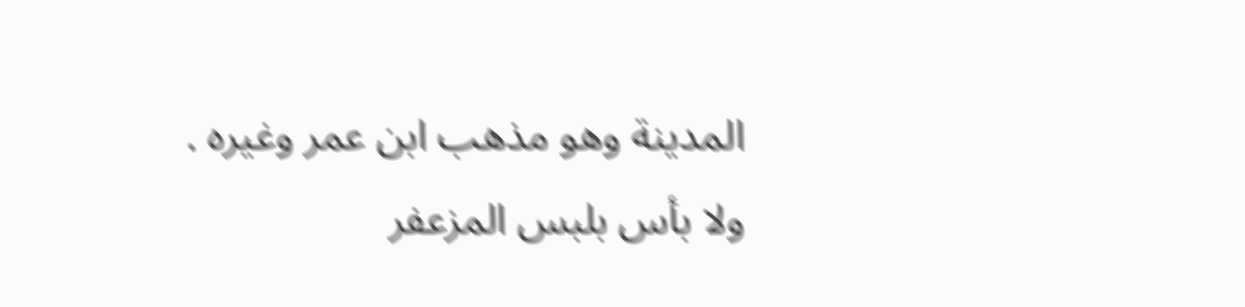المدينة وهو مذهب ابن عمر وغيره . ولا بأس بلبس المزعفر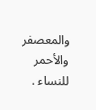والمعصفر والأحمر للنساء .